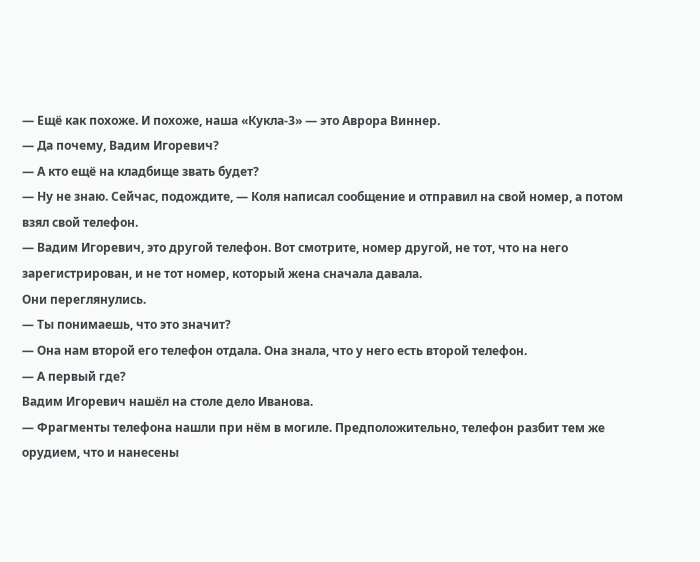— Ещё как похоже. И похоже, наша «Кукла-3» — это Аврора Виннер.
— Да почему, Вадим Игоревич?
— А кто ещё на кладбище звать будет?
— Ну не знаю. Сейчас, подождите, — Коля написал сообщение и отправил на свой номер, а потом взял свой телефон.
— Вадим Игоревич, это другой телефон. Вот смотрите, номер другой, не тот, что на него зарегистрирован, и не тот номер, который жена сначала давала.
Они переглянулись.
— Ты понимаешь, что это значит?
— Она нам второй его телефон отдала. Она знала, что у него есть второй телефон.
— А первый где?
Вадим Игоревич нашёл на столе дело Иванова.
— Фрагменты телефона нашли при нём в могиле. Предположительно, телефон разбит тем же орудием, что и нанесены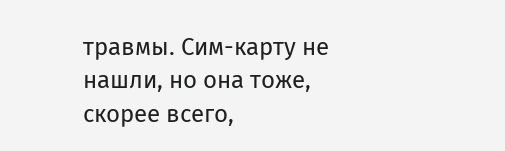травмы. Сим-карту не нашли, но она тоже, скорее всего,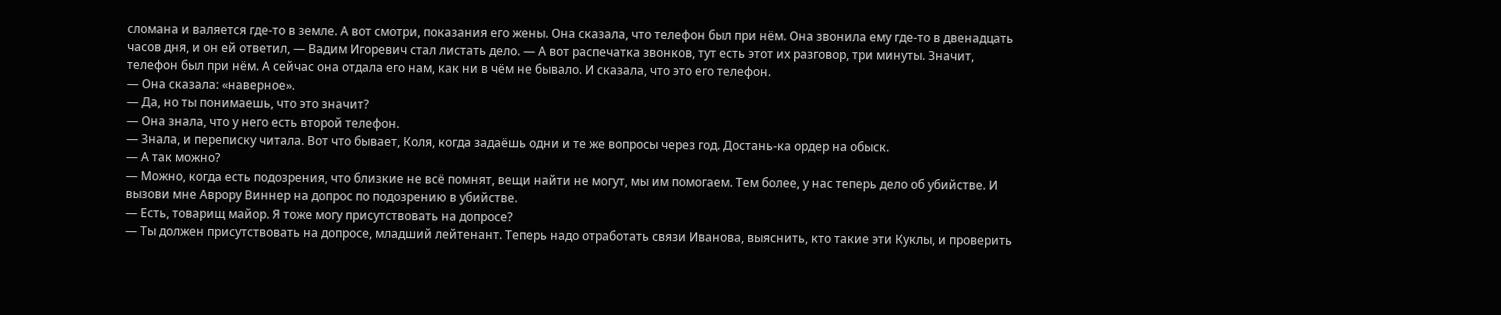сломана и валяется где-то в земле. А вот смотри, показания его жены. Она сказала, что телефон был при нём. Она звонила ему где-то в двенадцать часов дня, и он ей ответил, — Вадим Игоревич стал листать дело. — А вот распечатка звонков, тут есть этот их разговор, три минуты. Значит, телефон был при нём. А сейчас она отдала его нам, как ни в чём не бывало. И сказала, что это его телефон.
— Она сказала: «наверное».
— Да, но ты понимаешь, что это значит?
— Она знала, что у него есть второй телефон.
— Знала, и переписку читала. Вот что бывает, Коля, когда задаёшь одни и те же вопросы через год. Достань-ка ордер на обыск.
— А так можно?
— Можно, когда есть подозрения, что близкие не всё помнят, вещи найти не могут, мы им помогаем. Тем более, у нас теперь дело об убийстве. И вызови мне Аврору Виннер на допрос по подозрению в убийстве.
— Есть, товарищ майор. Я тоже могу присутствовать на допросе?
— Ты должен присутствовать на допросе, младший лейтенант. Теперь надо отработать связи Иванова, выяснить, кто такие эти Куклы, и проверить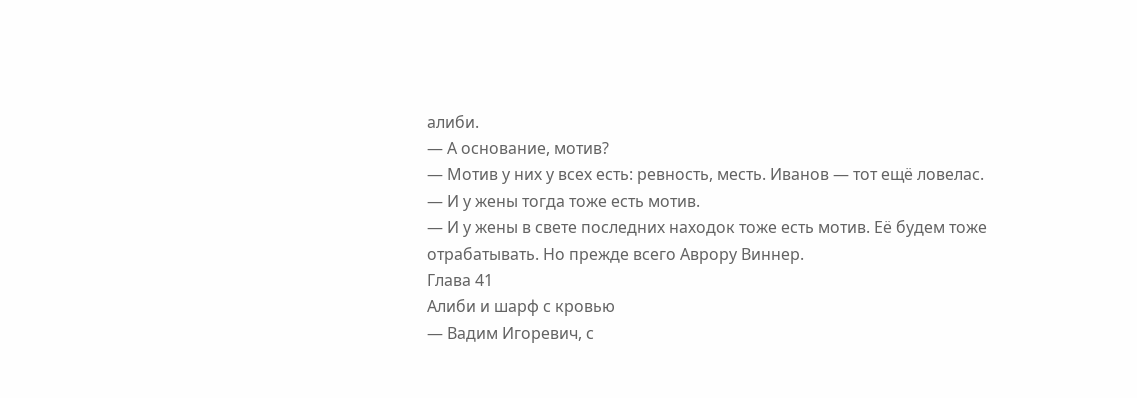алиби.
— А основание, мотив?
— Мотив у них у всех есть: ревность, месть. Иванов — тот ещё ловелас.
— И у жены тогда тоже есть мотив.
— И у жены в свете последних находок тоже есть мотив. Её будем тоже отрабатывать. Но прежде всего Аврору Виннер.
Глава 41
Алиби и шарф с кровью
— Вадим Игоревич, с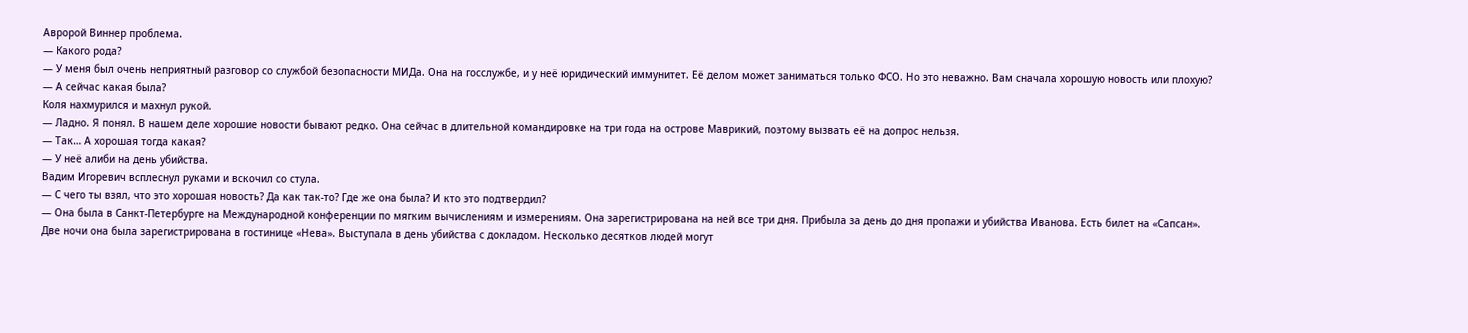Авророй Виннер проблема.
— Какого рода?
— У меня был очень неприятный разговор со службой безопасности МИДа. Она на госслужбе, и у неё юридический иммунитет. Её делом может заниматься только ФСО. Но это неважно. Вам сначала хорошую новость или плохую?
— А сейчас какая была?
Коля нахмурился и махнул рукой.
— Ладно. Я понял. В нашем деле хорошие новости бывают редко. Она сейчас в длительной командировке на три года на острове Маврикий, поэтому вызвать её на допрос нельзя.
— Так… А хорошая тогда какая?
— У неё алиби на день убийства.
Вадим Игоревич всплеснул руками и вскочил со стула.
— С чего ты взял, что это хорошая новость? Да как так-то? Где же она была? И кто это подтвердил?
— Она была в Санкт-Петербурге на Международной конференции по мягким вычислениям и измерениям. Она зарегистрирована на ней все три дня. Прибыла за день до дня пропажи и убийства Иванова. Есть билет на «Сапсан». Две ночи она была зарегистрирована в гостинице «Нева». Выступала в день убийства с докладом. Несколько десятков людей могут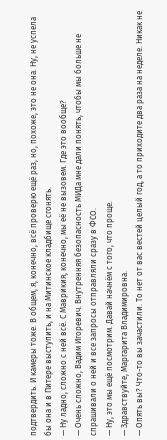подтвердить. И камеры тоже. В общем, я, конечно, всё проверю ещё раз, но, похоже, это не она. Ну, не успела бы она и в Питере выступить, и на Митинское кладбище сгонять.
— Ну ладно, сложно с ней всё. С Маврикия, конечно, мы её не вызовем. Где это вообще?
— Очень сложно, Вадим Игоревич. Внутренняя безопасность МИДа мне дали понять, чтобы мы больше не спрашивали о ней и все запросы отправляли сразу в ФСО.
— Ну, это мы ещё посмотрим. Давай начнём с того, что проще.
— Здравствуйте, Маргарита Владимировна.
— Опять вы? Что-то вы зачастили. То нет от вас вестей целый год, а то приходите два раза на неделе. Никак не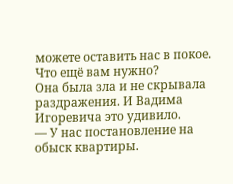можете оставить нас в покое. Что ещё вам нужно?
Она была зла и не скрывала раздражения. И Вадима Игоревича это удивило.
— У нас постановление на обыск квартиры.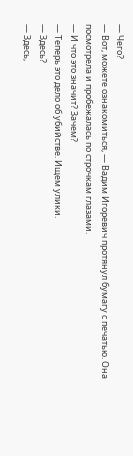— Чего?
— Вот, можете ознакомиться, — Вадим Игоревич протянул бумагу с печатью. Она посмотрела и пробежалась по строчкам глазами.
— И что это значит? Зачем?
— Теперь это дело об убийстве. Ищем улики.
— Здесь?
— Здесь,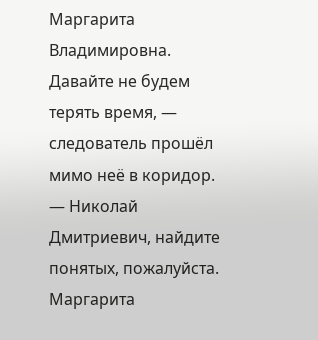Маргарита Владимировна. Давайте не будем терять время, — следователь прошёл мимо неё в коридор. — Николай Дмитриевич, найдите понятых, пожалуйста. Маргарита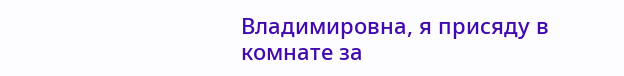Владимировна, я присяду в комнате за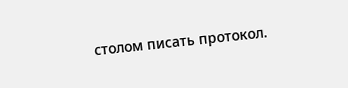столом писать протокол.